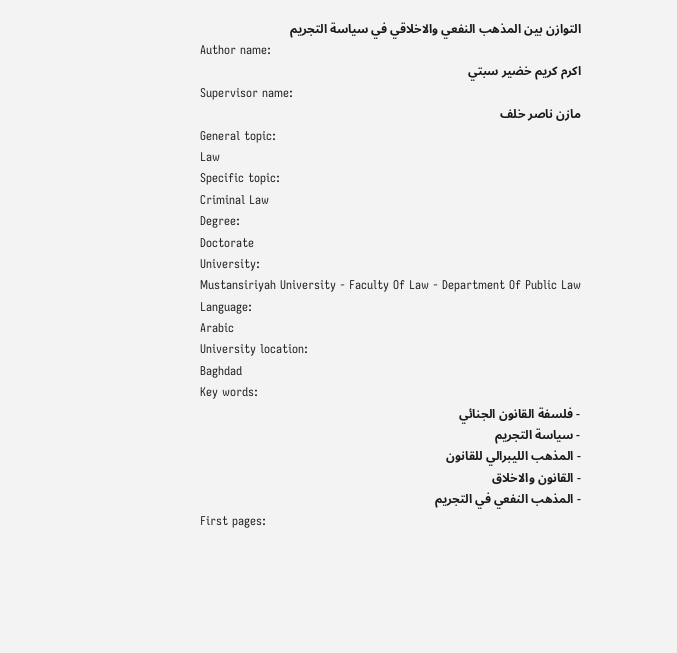التوازن بين المذهب النفعي والاخلاقي في سياسة التجريم
Author name:
اكرم كريم خضير سبتي
Supervisor name:
مازن ناصر خلف
General topic:
Law
Specific topic:
Criminal Law
Degree:
Doctorate
University:
Mustansiriyah University - Faculty Of Law - Department Of Public Law
Language:
Arabic
University location:
Baghdad
Key words:
- فلسفة القانون الجنائي
- سياسة التجريم
- المذهب الليبرالي للقانون
- القانون والاخلاق
- المذهب النفعي في التجريم
First pages: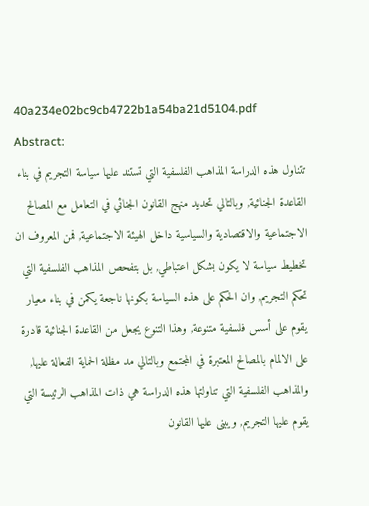40a234e02bc9cb4722b1a54ba21d5104.pdf
Abstract:
تتناول هذه الدراسة المذاهب الفلسفية التي تستند عليها سياسة التجريم في بناء القاعدة الجنائية, وبالتالي تحديد منهج القانون الجنائي في التعامل مع المصالح الاجتماعية والاقتصادية والسياسية داخل الهيئة الاجتماعية, فمن المعروف ان تخطيط سياسة لا يكون بشكل اعتباطي, بل بتفحص المذاهب الفلسفية التي تحكم التجريم, وان الحكم على هذه السياسة بكونها ناجعة يكمن في بناء معيار يقوم على أسس فلسفية متنوعة, وهذا التنوع يجعل من القاعدة الجنائية قادرة على الالمام بالمصالح المعتبرة في المجتمع وبالتالي مد مظلة الحماية الفعالة عليها, والمذاهب الفلسفية التي تناولتها هذه الدراسة هي ذات المذاهب الرئيسة التي يقوم عليها التجريم, ويبنى عليها القانون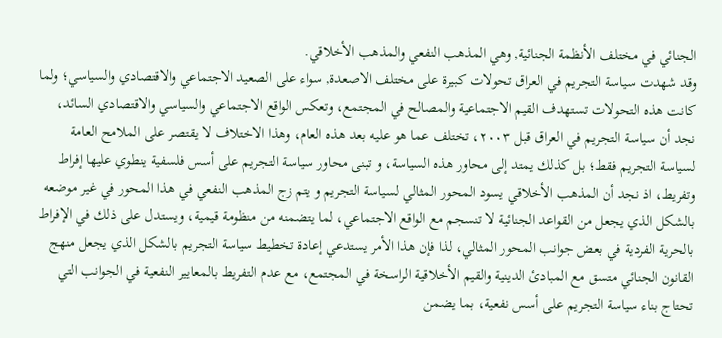الجنائي في مختلف الأنظمة الجنائية, وهي المذهب النفعي والمذهب الأخلاقي.
وقد شهدت سياسة التجريم في العراق تحولات كبيرة على مختلف الاصعدة, سواء على الصعيد الاجتماعي والاقتصادي والسياسي؛ ولما كانت هذه التحولات تستهدف القيم الاجتماعية والمصالح في المجتمع، وتعكس الواقع الاجتماعي والسياسي والاقتصادي السائد، نجد أن سياسة التجريم في العراق قبل ٢٠٠٣، تختلف عما هو عليه بعد هذه العام، وهذا الاختلاف لا يقتصر على الملامح العامة لسياسة التجريم فقط؛ بل كذلك يمتد إلى محاور هذه السياسة، و تبنى محاور سياسة التجريم على أسس فلسفية ينطوي عليها إفراط وتفريط، اذ نجد أن المذهب الأخلاقي يسود المحور المثالي لسياسة التجريم و يتم زج المذهب النفعي في هذا المحور في غير موضعه بالشكل الذي يجعل من القواعد الجنائية لا تنسجم مع الواقع الاجتماعي، لما يتضمنه من منظومة قيمية، ويستدل على ذلك في الإفراط بالحرية الفردية في بعض جوانب المحور المثالي، لذا فإن هذا الأمر يستدعي إعادة تخطيط سياسة التجريم بالشكل الذي يجعل منهج القانون الجنائي متسق مع المبادئ الدينية والقيم الأخلاقية الراسخة في المجتمع، مع عدم التفريط بالمعايير النفعية في الجوانب التي تحتاج بناء سياسة التجريم على أسس نفعية، بما يضمن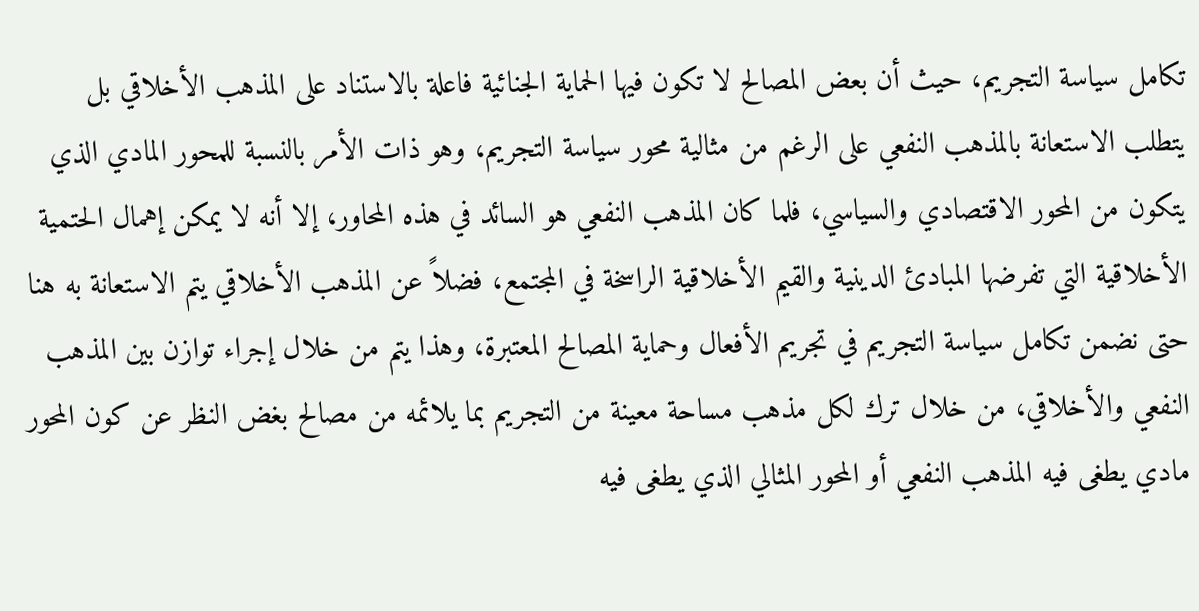تكامل سياسة التجريم، حيث أن بعض المصالح لا تكون فيها الحماية الجنائية فاعلة بالاستناد على المذهب الأخلاقي بل يتطلب الاستعانة بالمذهب النفعي على الرغم من مثالية محور سياسة التجريم، وهو ذات الأمر بالنسبة للمحور المادي الذي يتكون من المحور الاقتصادي والسياسي، فلما كان المذهب النفعي هو السائد في هذه المحاور، إلا أنه لا يمكن إهمال الحتمية الأخلاقية التي تفرضها المبادئ الدينية والقيم الأخلاقية الراسخة في المجتمع، فضلاً عن المذهب الأخلاقي يتم الاستعانة به هنا حتى نضمن تكامل سياسة التجريم في تجريم الأفعال وحماية المصالح المعتبرة، وهذا يتم من خلال إجراء توازن بين المذهب النفعي والأخلاقي، من خلال ترك لكل مذهب مساحة معينة من التجريم بما يلائمه من مصالح بغض النظر عن كون المحور مادي يطغى فيه المذهب النفعي أو المحور المثالي الذي يطغى فيه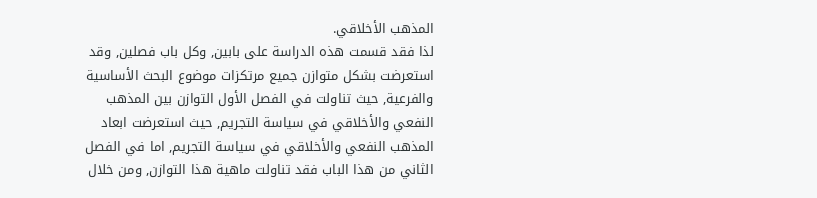المذهب الأخلاقي.
لذا فقد قسمت هذه الدراسة على بابين, وكل باب فصلين, وقد استعرضت بشكل متوازن جميع مرتكزات موضوع البحث الأساسية والفرعية, حيث تناولت في الفصل الأول التوازن بين المذهب النفعي والأخلاقي في سياسة التجريم, حيث استعرضت ابعاد المذهب النفعي والأخلاقي في سياسة التجريم, اما في الفصل الثاني من هذا الباب فقد تناولت ماهية هذا التوازن, ومن خلال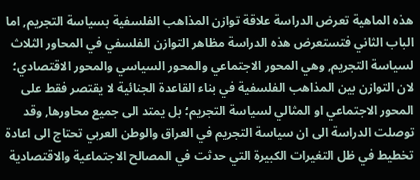هذه الماهية تعرض الدراسة علاقة توازن المذاهب الفلسفية بسياسة التجريم, اما الباب الثاني فتستعرض هذه الدراسة مظاهر التوازن الفلسفي في المحاور الثلاث لسياسة التجريم, وهي المحور الاجتماعي والمحور السياسي والمحور الاقتصادي؛ لان التوازن بين المذاهب الفلسفية في بناء القاعدة الجنائية لا يقتصر فقط على المحور الاجتماعي او المثالي لسياسة التجريم؛ بل يمتد الى جميع محاورها, وقد توصلت الدراسة الى ان سياسة التجريم في العراق والوطن العربي تحتاج الى اعادة تخطيط في ظل التغيرات الكبيرة التي حدثت في المصالح الاجتماعية والاقتصادية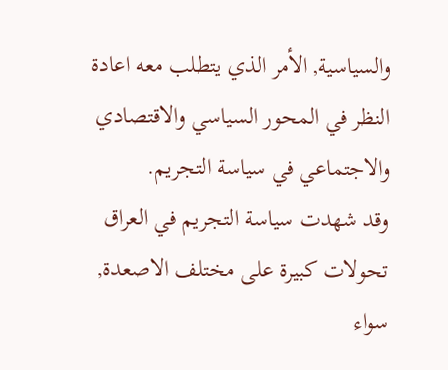والسياسية, الأمر الذي يتطلب معه اعادة النظر في المحور السياسي والاقتصادي والاجتماعي في سياسة التجريم.
وقد شهدت سياسة التجريم في العراق تحولات كبيرة على مختلف الاصعدة, سواء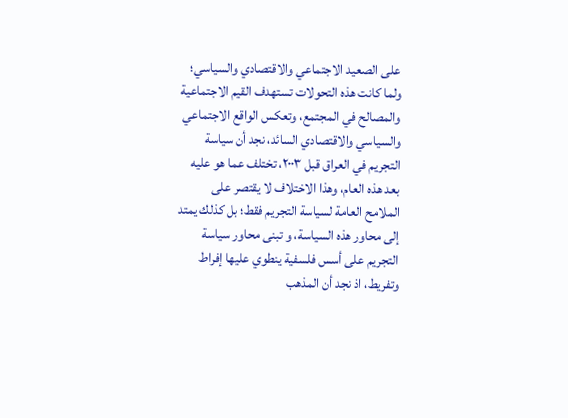على الصعيد الاجتماعي والاقتصادي والسياسي؛ ولما كانت هذه التحولات تستهدف القيم الاجتماعية والمصالح في المجتمع، وتعكس الواقع الاجتماعي والسياسي والاقتصادي السائد، نجد أن سياسة التجريم في العراق قبل ٢٠٠٣، تختلف عما هو عليه بعد هذه العام، وهذا الاختلاف لا يقتصر على الملامح العامة لسياسة التجريم فقط؛ بل كذلك يمتد إلى محاور هذه السياسة، و تبنى محاور سياسة التجريم على أسس فلسفية ينطوي عليها إفراط وتفريط، اذ نجد أن المذهب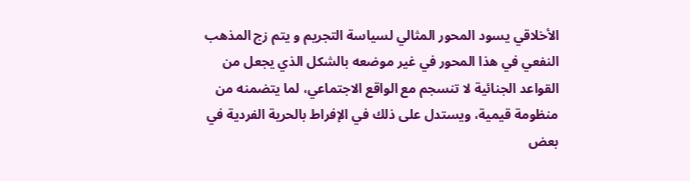الأخلاقي يسود المحور المثالي لسياسة التجريم و يتم زج المذهب النفعي في هذا المحور في غير موضعه بالشكل الذي يجعل من القواعد الجنائية لا تنسجم مع الواقع الاجتماعي، لما يتضمنه من منظومة قيمية، ويستدل على ذلك في الإفراط بالحرية الفردية في بعض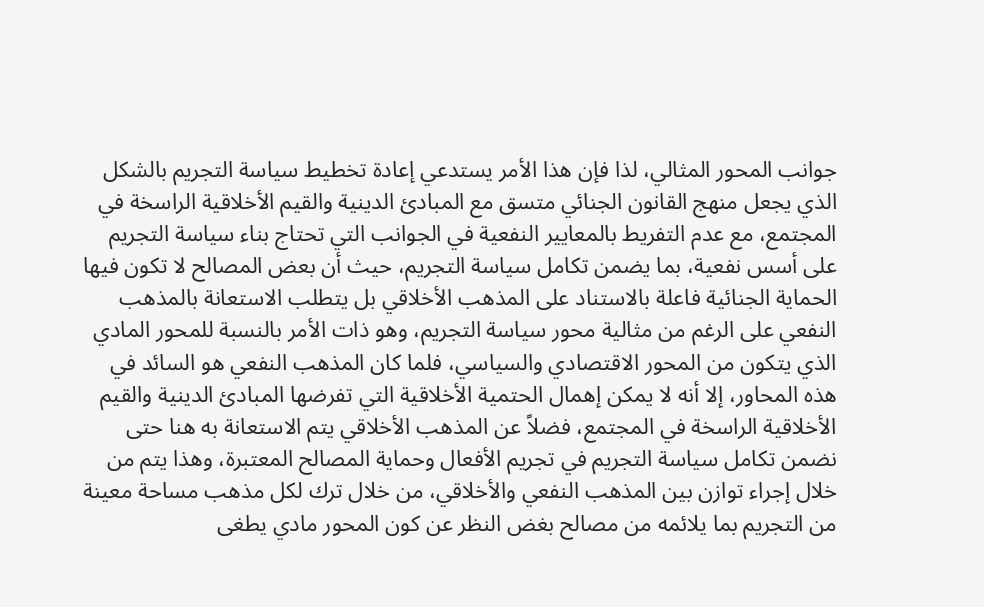جوانب المحور المثالي، لذا فإن هذا الأمر يستدعي إعادة تخطيط سياسة التجريم بالشكل الذي يجعل منهج القانون الجنائي متسق مع المبادئ الدينية والقيم الأخلاقية الراسخة في المجتمع، مع عدم التفريط بالمعايير النفعية في الجوانب التي تحتاج بناء سياسة التجريم على أسس نفعية، بما يضمن تكامل سياسة التجريم، حيث أن بعض المصالح لا تكون فيها الحماية الجنائية فاعلة بالاستناد على المذهب الأخلاقي بل يتطلب الاستعانة بالمذهب النفعي على الرغم من مثالية محور سياسة التجريم، وهو ذات الأمر بالنسبة للمحور المادي الذي يتكون من المحور الاقتصادي والسياسي، فلما كان المذهب النفعي هو السائد في هذه المحاور، إلا أنه لا يمكن إهمال الحتمية الأخلاقية التي تفرضها المبادئ الدينية والقيم الأخلاقية الراسخة في المجتمع، فضلاً عن المذهب الأخلاقي يتم الاستعانة به هنا حتى نضمن تكامل سياسة التجريم في تجريم الأفعال وحماية المصالح المعتبرة، وهذا يتم من خلال إجراء توازن بين المذهب النفعي والأخلاقي، من خلال ترك لكل مذهب مساحة معينة من التجريم بما يلائمه من مصالح بغض النظر عن كون المحور مادي يطغى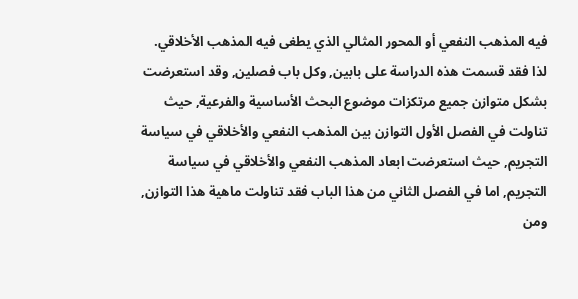فيه المذهب النفعي أو المحور المثالي الذي يطغى فيه المذهب الأخلاقي.
لذا فقد قسمت هذه الدراسة على بابين, وكل باب فصلين, وقد استعرضت بشكل متوازن جميع مرتكزات موضوع البحث الأساسية والفرعية, حيث تناولت في الفصل الأول التوازن بين المذهب النفعي والأخلاقي في سياسة التجريم, حيث استعرضت ابعاد المذهب النفعي والأخلاقي في سياسة التجريم, اما في الفصل الثاني من هذا الباب فقد تناولت ماهية هذا التوازن, ومن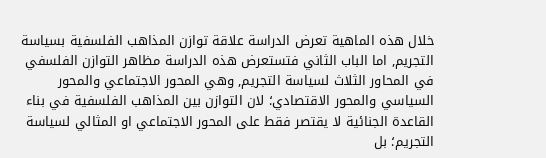خلال هذه الماهية تعرض الدراسة علاقة توازن المذاهب الفلسفية بسياسة التجريم, اما الباب الثاني فتستعرض هذه الدراسة مظاهر التوازن الفلسفي في المحاور الثلاث لسياسة التجريم, وهي المحور الاجتماعي والمحور السياسي والمحور الاقتصادي؛ لان التوازن بين المذاهب الفلسفية في بناء القاعدة الجنائية لا يقتصر فقط على المحور الاجتماعي او المثالي لسياسة التجريم؛ بل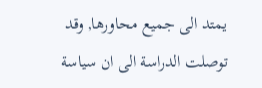يمتد الى جميع محاورها, وقد توصلت الدراسة الى ان سياسة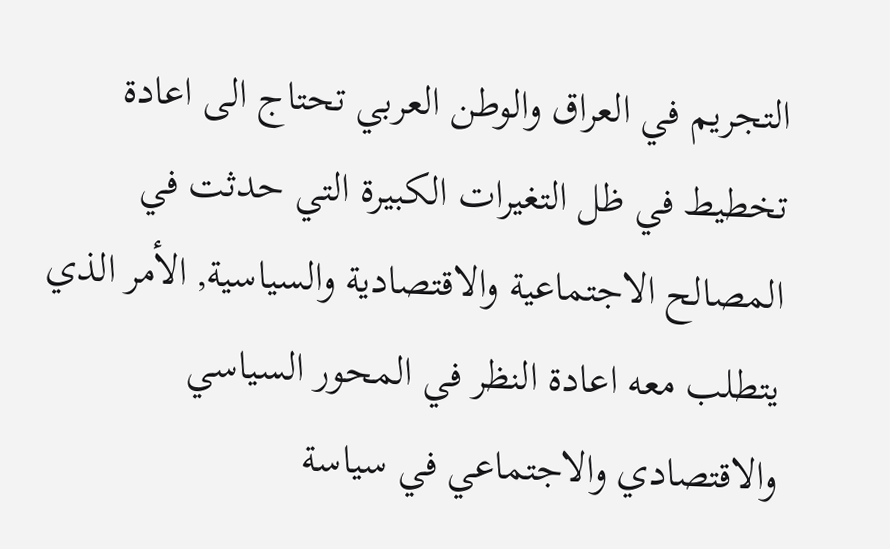التجريم في العراق والوطن العربي تحتاج الى اعادة تخطيط في ظل التغيرات الكبيرة التي حدثت في المصالح الاجتماعية والاقتصادية والسياسية, الأمر الذي يتطلب معه اعادة النظر في المحور السياسي والاقتصادي والاجتماعي في سياسة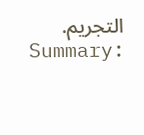التجريم.
Summary: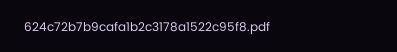624c72b7b9cafa1b2c3178a1522c95f8.pdf